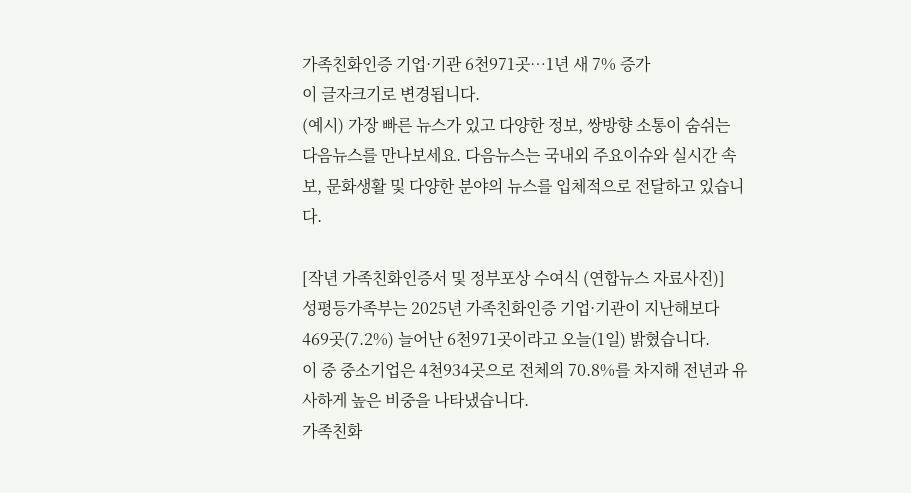가족친화인증 기업·기관 6천971곳…1년 새 7% 증가
이 글자크기로 변경됩니다.
(예시) 가장 빠른 뉴스가 있고 다양한 정보, 쌍방향 소통이 숨쉬는 다음뉴스를 만나보세요. 다음뉴스는 국내외 주요이슈와 실시간 속보, 문화생활 및 다양한 분야의 뉴스를 입체적으로 전달하고 있습니다.

[작년 가족친화인증서 및 정부포상 수여식 (연합뉴스 자료사진)]
성평등가족부는 2025년 가족친화인증 기업·기관이 지난해보다 469곳(7.2%) 늘어난 6천971곳이라고 오늘(1일) 밝혔습니다.
이 중 중소기업은 4천934곳으로 전체의 70.8%를 차지해 전년과 유사하게 높은 비중을 나타냈습니다.
가족친화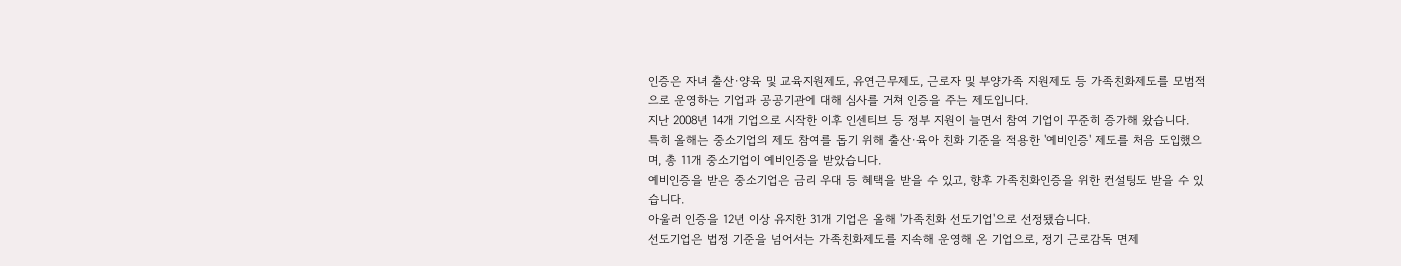인증은 자녀 출산·양육 및 교육지원제도, 유연근무제도, 근로자 및 부양가족 지원제도 등 가족친화제도를 모범적으로 운영하는 기업과 공공기관에 대해 심사를 거쳐 인증을 주는 제도입니다.
지난 2008년 14개 기업으로 시작한 이후 인센티브 등 정부 지원이 늘면서 참여 기업이 꾸준히 증가해 왔습니다.
특히 올해는 중소기업의 제도 참여를 돕기 위해 출산·육아 친화 기준을 적용한 '예비인증' 제도를 처음 도입했으며, 총 11개 중소기업이 예비인증을 받았습니다.
예비인증을 받은 중소기업은 금리 우대 등 혜택을 받을 수 있고, 향후 가족친화인증을 위한 컨설팅도 받을 수 있습니다.
아울러 인증을 12년 이상 유지한 31개 기업은 올해 '가족친화 선도기업'으로 선정됐습니다.
선도기업은 법정 기준을 넘어서는 가족친화제도를 지속해 운영해 온 기업으로, 정기 근로감독 면제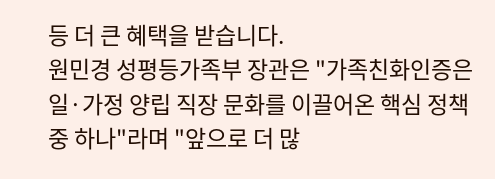등 더 큰 혜택을 받습니다.
원민경 성평등가족부 장관은 "가족친화인증은 일·가정 양립 직장 문화를 이끌어온 핵심 정책 중 하나"라며 "앞으로 더 많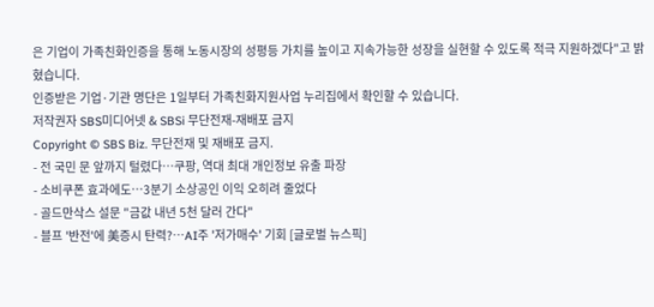은 기업이 가족친화인증을 통해 노동시장의 성평등 가치를 높이고 지속가능한 성장을 실현할 수 있도록 적극 지원하겠다"고 밝혔습니다.
인증받은 기업·기관 명단은 1일부터 가족친화지원사업 누리집에서 확인할 수 있습니다.
저작권자 SBS미디어넷 & SBSi 무단전재-재배포 금지
Copyright © SBS Biz. 무단전재 및 재배포 금지.
- 전 국민 문 앞까지 털렸다…쿠팡, 역대 최대 개인정보 유출 파장
- 소비쿠폰 효과에도…3분기 소상공인 이익 오히려 줄었다
- 골드만삭스 설문 "금값 내년 5천 달러 간다"
- 블프 '반전'에 美증시 탄력?…AI주 '저가매수' 기회 [글로벌 뉴스픽]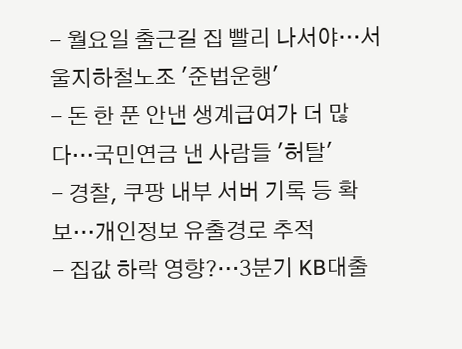- 월요일 출근길 집 빨리 나서야…서울지하철노조 '준법운행'
- 돈 한 푼 안낸 생계급여가 더 많다…국민연금 낸 사람들 '허탈'
- 경찰, 쿠팡 내부 서버 기록 등 확보…개인정보 유출경로 추적
- 집값 하락 영향?…3분기 KB대출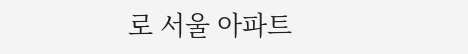로 서울 아파트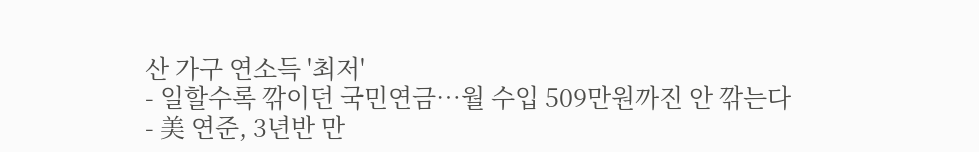산 가구 연소득 '최저'
- 일할수록 깎이던 국민연금…월 수입 509만원까진 안 깎는다
- 美 연준, 3년반 만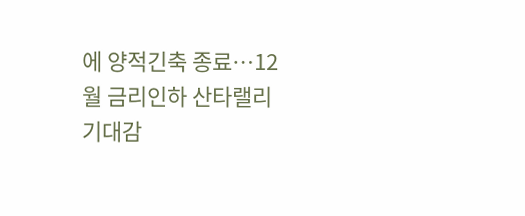에 양적긴축 종료…12월 금리인하 산타랠리 기대감